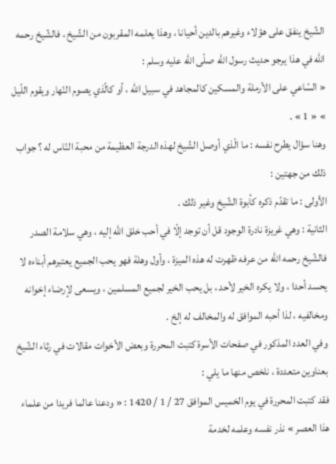الشّيخ ينفق على هؤلاء وغيرهم بالدين أحيانا ، وهذا يعلمه المقربون من الشّيخ ، فالشّيخ رحمه اللّه في هذا يرجو حديث رسول اللّه صلّى اللّه عليه وسلم :
« السّاعي على الأرملة والمسكين كالمجاهد في سبيل اللّه ، أو كالّذي يصوم النّهار ويقوم اللّيل » « 1 » .
وهنا سؤال يطرح نفسه : ما الّذي أوصل الشّيخ لهذه الدرجة العظيمة من محبة النّاس له ؟ جواب ذلك من جهتين :
الأولى : ما تقدّم ذكره كأبوة الشّيخ وغير ذلك .
الثانية : وهي غريزة نادرة الوجود قل أن توجد إلّا في أحب خلق اللّه إليه ، وهي سلامة الصدر فالشّيخ رحمه اللّه من عرفه ظهرت له هذه الميزة ، وأول وهلة فهو يحب الجميع يعتبرهم أبناءه لا يحسد أحدا ، ولا يكره الخير لأحد ، بل يحب الخير لجميع المسلمين ، ويسعى لإرضاء إخوانه ومخالفيه ، لذا أحبه الموافق له والمخالف له إلخ .
وفي العدد المذكور في صفحات الأسرة كتبت المحررة وبعض الأخوات مقالات في رثاء الشّيخ بعناوين متعددة ، نلخص منها ما يلي :
فقد كتبت المحررة في يوم الخميس الموافق 27 / 1 / 1420 : « ودعنا عالما فريدا من علماء هذا العصر » نذر نفسه وعلمه لخدمة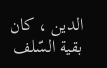الدين ، كان بقية السّلف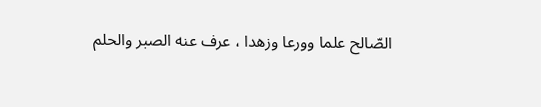الصّالح علما وورعا وزهدا ، عرف عنه الصبر والحلم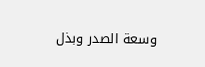وسعة الصدر وبذل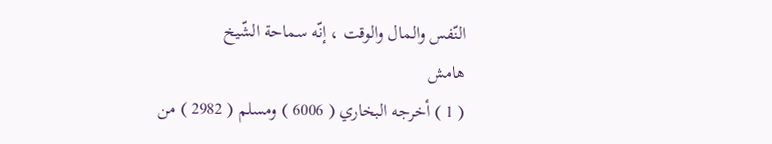النّفس والمال والوقت ، إنّه سماحة الشّيخ
هامش
( 1 ) أخرجه البخاري ( 6006 ) ومسلم ( 2982 ) من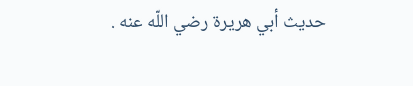حديث أبي هريرة رضي اللّه عنه .